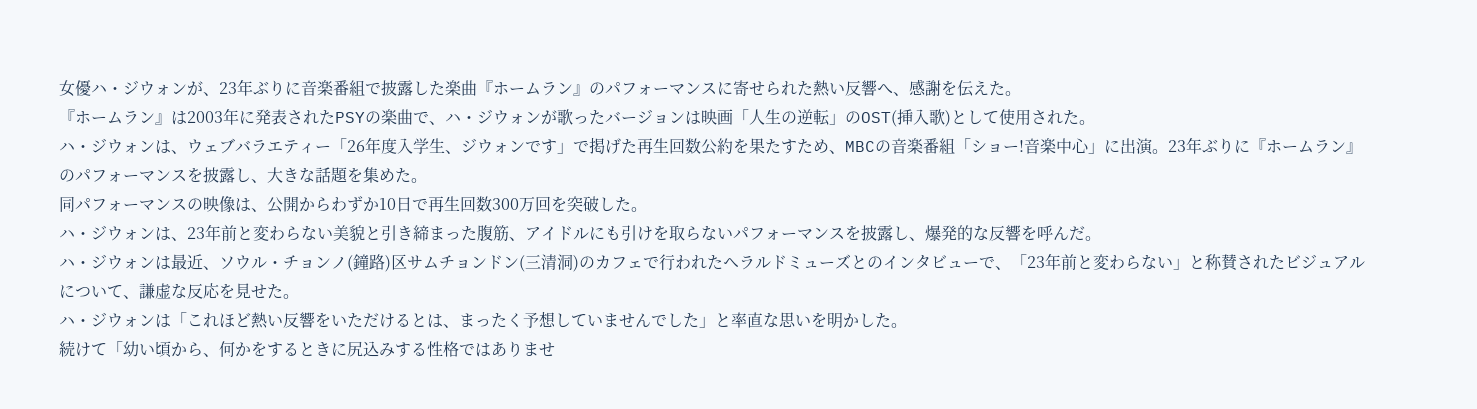女優ハ・ジウォンが、23年ぶりに音楽番組で披露した楽曲『ホームラン』のパフォーマンスに寄せられた熱い反響へ、感謝を伝えた。
『ホームラン』は2003年に発表されたPSYの楽曲で、ハ・ジウォンが歌ったバージョンは映画「人生の逆転」のOST(挿入歌)として使用された。
ハ・ジウォンは、ウェブバラエティー「26年度入学生、ジウォンです」で掲げた再生回数公約を果たすため、MBCの音楽番組「ショー!音楽中心」に出演。23年ぶりに『ホームラン』のパフォーマンスを披露し、大きな話題を集めた。
同パフォーマンスの映像は、公開からわずか10日で再生回数300万回を突破した。
ハ・ジウォンは、23年前と変わらない美貌と引き締まった腹筋、アイドルにも引けを取らないパフォーマンスを披露し、爆発的な反響を呼んだ。
ハ・ジウォンは最近、ソウル・チョンノ(鐘路)区サムチョンドン(三清洞)のカフェで行われたヘラルドミューズとのインタビューで、「23年前と変わらない」と称賛されたビジュアルについて、謙虚な反応を見せた。
ハ・ジウォンは「これほど熱い反響をいただけるとは、まったく予想していませんでした」と率直な思いを明かした。
続けて「幼い頃から、何かをするときに尻込みする性格ではありませ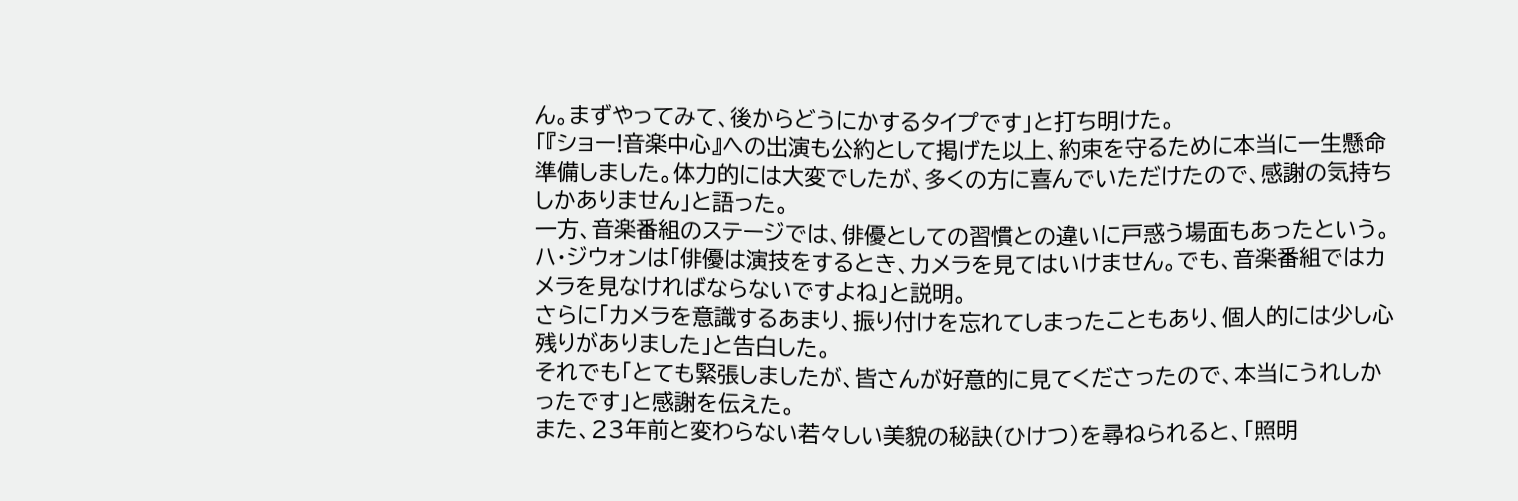ん。まずやってみて、後からどうにかするタイプです」と打ち明けた。
「『ショー!音楽中心』への出演も公約として掲げた以上、約束を守るために本当に一生懸命準備しました。体力的には大変でしたが、多くの方に喜んでいただけたので、感謝の気持ちしかありません」と語った。
一方、音楽番組のステージでは、俳優としての習慣との違いに戸惑う場面もあったという。
ハ・ジウォンは「俳優は演技をするとき、カメラを見てはいけません。でも、音楽番組ではカメラを見なければならないですよね」と説明。
さらに「カメラを意識するあまり、振り付けを忘れてしまったこともあり、個人的には少し心残りがありました」と告白した。
それでも「とても緊張しましたが、皆さんが好意的に見てくださったので、本当にうれしかったです」と感謝を伝えた。
また、23年前と変わらない若々しい美貌の秘訣(ひけつ)を尋ねられると、「照明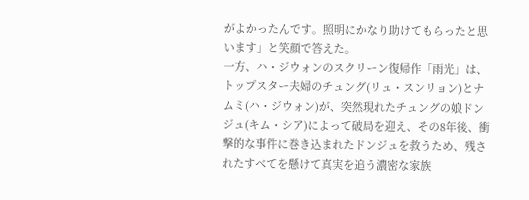がよかったんです。照明にかなり助けてもらったと思います」と笑顔で答えた。
一方、ハ・ジウォンのスクリーン復帰作「雨光」は、トップスター夫婦のチュング(リュ・スンリョン)とナムミ(ハ・ジウォン)が、突然現れたチュングの娘ドンジュ(キム・シア)によって破局を迎え、その8年後、衝撃的な事件に巻き込まれたドンジュを救うため、残されたすべてを懸けて真実を追う濃密な家族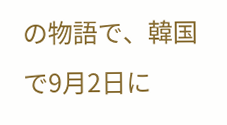の物語で、韓国で9月2日に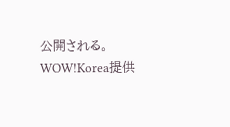公開される。
WOW!Korea提供